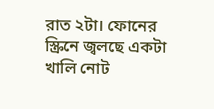রাত ২টা। ফোনের স্ক্রিনে জ্বলছে একটা খালি নোট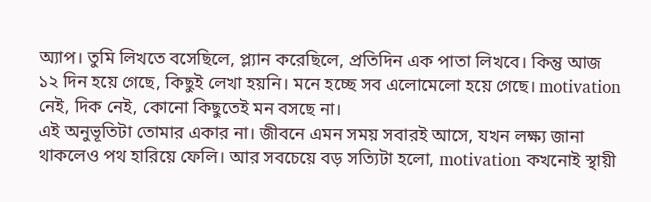অ্যাপ। তুমি লিখতে বসেছিলে, প্ল্যান করেছিলে, প্রতিদিন এক পাতা লিখবে। কিন্তু আজ ১২ দিন হয়ে গেছে, কিছুই লেখা হয়নি। মনে হচ্ছে সব এলোমেলো হয়ে গেছে। motivation নেই, দিক নেই, কোনো কিছুতেই মন বসছে না।
এই অনুভূতিটা তোমার একার না। জীবনে এমন সময় সবারই আসে, যখন লক্ষ্য জানা থাকলেও পথ হারিয়ে ফেলি। আর সবচেয়ে বড় সত্যিটা হলো, motivation কখনোই স্থায়ী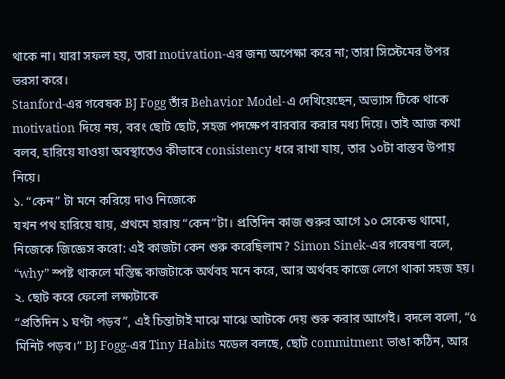থাকে না। যারা সফল হয়, তারা motivation-এর জন্য অপেক্ষা করে না; তারা সিস্টেমের উপর ভরসা করে।
Stanford-এর গবেষক BJ Fogg তাঁর Behavior Model-এ দেখিয়েছেন, অভ্যাস টিকে থাকে motivation দিয়ে নয়, বরং ছোট ছোট, সহজ পদক্ষেপ বারবার করার মধ্য দিয়ে। তাই আজ কথা বলব, হারিয়ে যাওয়া অবস্থাতেও কীভাবে consistency ধরে রাখা যায়, তার ১০টা বাস্তব উপায় নিয়ে।
১. “কেন” টা মনে করিয়ে দাও নিজেকে
যখন পথ হারিয়ে যায়, প্রথমে হারায় “কেন”টা। প্রতিদিন কাজ শুরুর আগে ১০ সেকেন্ড থামো, নিজেকে জিজ্ঞেস করো: এই কাজটা কেন শুরু করেছিলাম? Simon Sinek-এর গবেষণা বলে, “why” স্পষ্ট থাকলে মস্তিষ্ক কাজটাকে অর্থবহ মনে করে, আর অর্থবহ কাজে লেগে থাকা সহজ হয়।
২. ছোট করে ফেলো লক্ষ্যটাকে
“প্রতিদিন ১ ঘণ্টা পড়ব”, এই চিন্তাটাই মাঝে মাঝে আটকে দেয় শুরু করার আগেই। বদলে বলো, “৫ মিনিট পড়ব।” BJ Fogg-এর Tiny Habits মডেল বলছে, ছোট commitment ভাঙা কঠিন, আর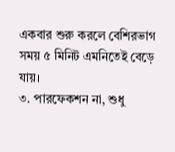একবার শুরু করলে বেশিরভাগ সময় ৫ মিনিট এমনিতেই বেড়ে যায়।
৩. পারফেকশন না, শুধু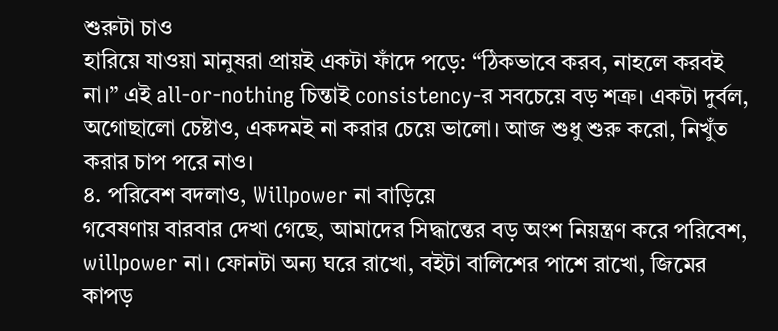শুরুটা চাও
হারিয়ে যাওয়া মানুষরা প্রায়ই একটা ফাঁদে পড়ে: “ঠিকভাবে করব, নাহলে করবই না।” এই all-or-nothing চিন্তাই consistency-র সবচেয়ে বড় শত্রু। একটা দুর্বল, অগোছালো চেষ্টাও, একদমই না করার চেয়ে ভালো। আজ শুধু শুরু করো, নিখুঁত করার চাপ পরে নাও।
৪. পরিবেশ বদলাও, Willpower না বাড়িয়ে
গবেষণায় বারবার দেখা গেছে, আমাদের সিদ্ধান্তের বড় অংশ নিয়ন্ত্রণ করে পরিবেশ, willpower না। ফোনটা অন্য ঘরে রাখো, বইটা বালিশের পাশে রাখো, জিমের কাপড়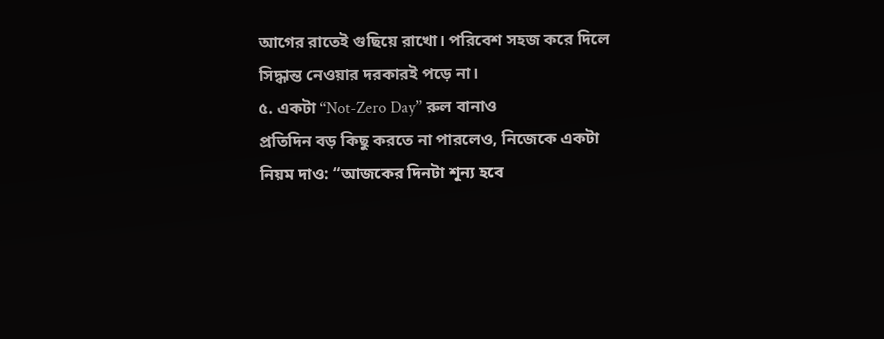আগের রাতেই গুছিয়ে রাখো। পরিবেশ সহজ করে দিলে সিদ্ধান্ত নেওয়ার দরকারই পড়ে না।
৫. একটা “Not-Zero Day” রুল বানাও
প্রতিদিন বড় কিছু করতে না পারলেও, নিজেকে একটা নিয়ম দাও: “আজকের দিনটা শূন্য হবে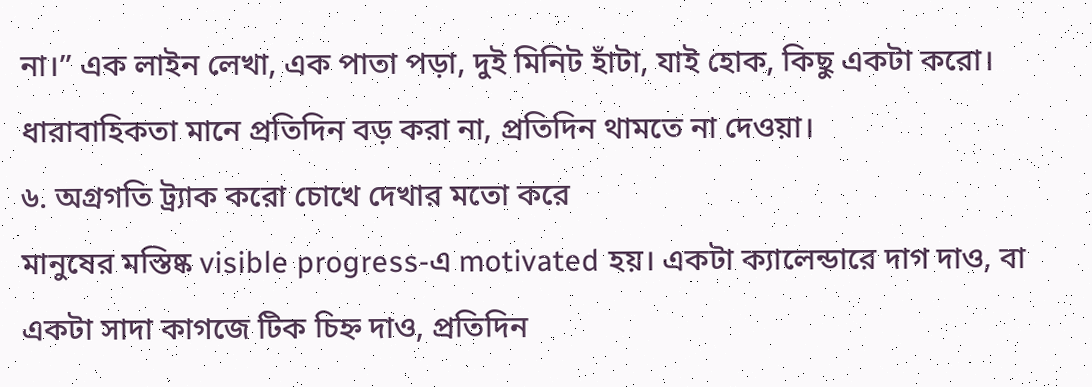না।” এক লাইন লেখা, এক পাতা পড়া, দুই মিনিট হাঁটা, যাই হোক, কিছু একটা করো। ধারাবাহিকতা মানে প্রতিদিন বড় করা না, প্রতিদিন থামতে না দেওয়া।
৬. অগ্রগতি ট্র্যাক করো চোখে দেখার মতো করে
মানুষের মস্তিষ্ক visible progress-এ motivated হয়। একটা ক্যালেন্ডারে দাগ দাও, বা একটা সাদা কাগজে টিক চিহ্ন দাও, প্রতিদিন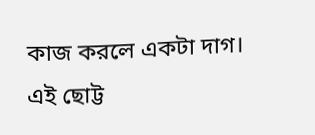কাজ করলে একটা দাগ। এই ছোট্ট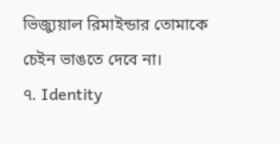ভিজ্যুয়াল রিমাইন্ডার তোমাকে চেইন ভাঙতে দেবে না।
৭. Identity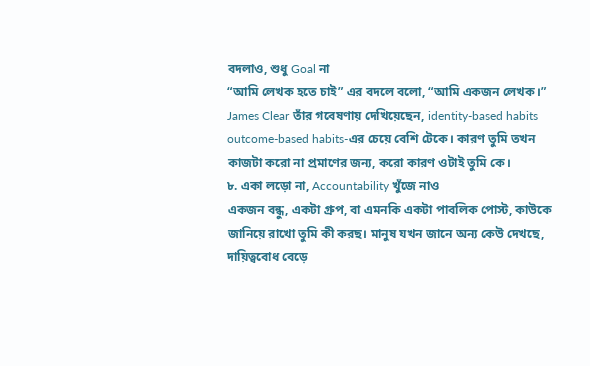বদলাও, শুধু Goal না
“আমি লেখক হতে চাই” এর বদলে বলো, “আমি একজন লেখক।” James Clear তাঁর গবেষণায় দেখিয়েছেন, identity-based habits outcome-based habits-এর চেয়ে বেশি টেকে। কারণ তুমি তখন কাজটা করো না প্রমাণের জন্য, করো কারণ ওটাই তুমি কে।
৮. একা লড়ো না, Accountability খুঁজে নাও
একজন বন্ধু, একটা গ্রুপ, বা এমনকি একটা পাবলিক পোস্ট, কাউকে জানিয়ে রাখো তুমি কী করছ। মানুষ যখন জানে অন্য কেউ দেখছে, দায়িত্ববোধ বেড়ে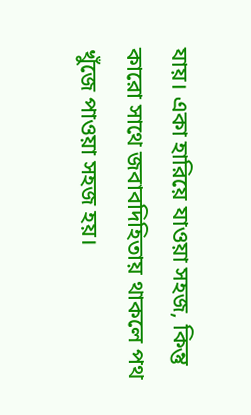যায়। একা হারিয়ে যাওয়া সহজ, কিন্তু কারো সাথে জবাবদিহিতায় থাকলে পথ খুঁজে পাওয়া সহজ হয়।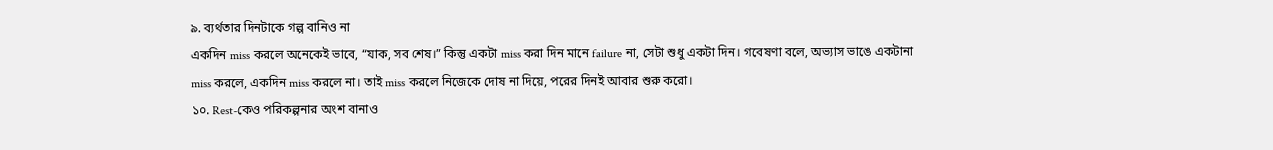৯. ব্যর্থতার দিনটাকে গল্প বানিও না
একদিন miss করলে অনেকেই ভাবে, “যাক, সব শেষ।” কিন্তু একটা miss করা দিন মানে failure না, সেটা শুধু একটা দিন। গবেষণা বলে, অভ্যাস ভাঙে একটানা miss করলে, একদিন miss করলে না। তাই miss করলে নিজেকে দোষ না দিয়ে, পরের দিনই আবার শুরু করো।
১০. Rest-কেও পরিকল্পনার অংশ বানাও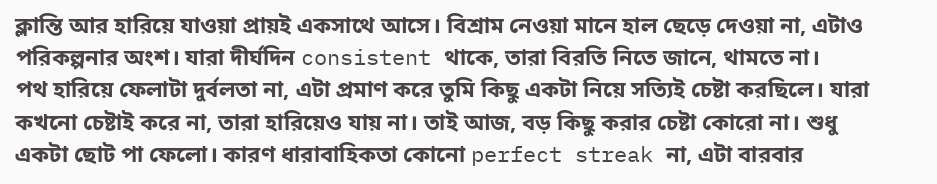ক্লান্তি আর হারিয়ে যাওয়া প্রায়ই একসাথে আসে। বিশ্রাম নেওয়া মানে হাল ছেড়ে দেওয়া না, এটাও পরিকল্পনার অংশ। যারা দীর্ঘদিন consistent থাকে, তারা বিরতি নিতে জানে, থামতে না।
পথ হারিয়ে ফেলাটা দুর্বলতা না, এটা প্রমাণ করে তুমি কিছু একটা নিয়ে সত্যিই চেষ্টা করছিলে। যারা কখনো চেষ্টাই করে না, তারা হারিয়েও যায় না। তাই আজ, বড় কিছু করার চেষ্টা কোরো না। শুধু একটা ছোট পা ফেলো। কারণ ধারাবাহিকতা কোনো perfect streak না, এটা বারবার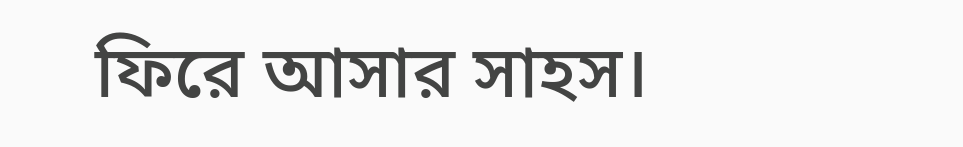ফিরে আসার সাহস।